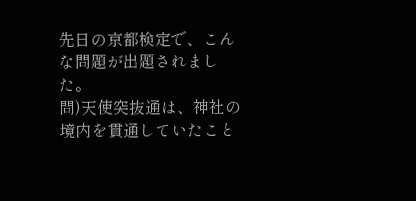先日の京都検定で、こんな問題が出題されました。
問)天使突抜通は、神社の境内を貫通していたこと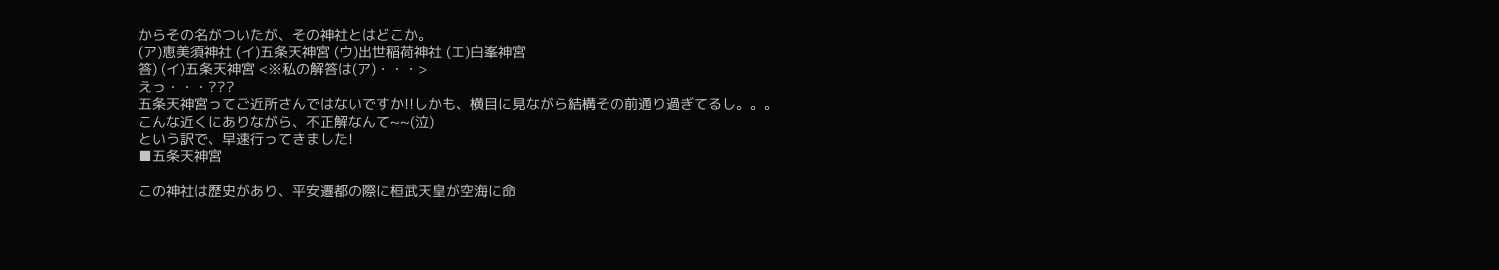からその名がついたが、その神社とはどこか。
(ア)恵美須神社 (イ)五条天神宮 (ウ)出世稲荷神社 (エ)白峯神宮
答) (イ)五条天神宮 <※私の解答は(ア)・・・>
えっ・・・???
五条天神宮ってご近所さんではないですか!!しかも、横目に見ながら結構その前通り過ぎてるし。。。
こんな近くにありながら、不正解なんて~~(泣)
という訳で、早速行ってきました!
■五条天神宮

この神社は歴史があり、平安遷都の際に桓武天皇が空海に命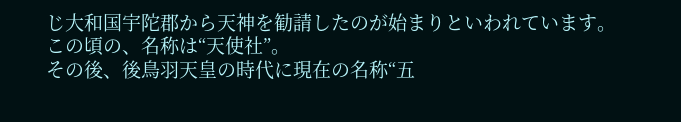じ大和国宇陀郡から天神を勧請したのが始まりといわれています。
この頃の、名称は“天使社”。
その後、後鳥羽天皇の時代に現在の名称“五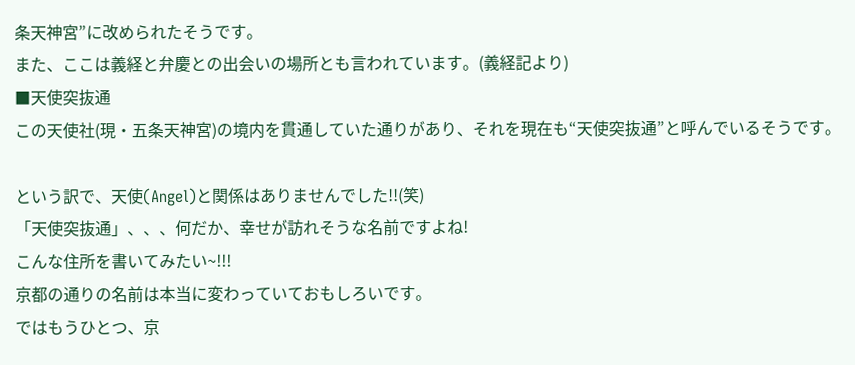条天神宮”に改められたそうです。
また、ここは義経と弁慶との出会いの場所とも言われています。(義経記より)
■天使突抜通
この天使社(現・五条天神宮)の境内を貫通していた通りがあり、それを現在も“天使突抜通”と呼んでいるそうです。

という訳で、天使(Angel)と関係はありませんでした!!(笑)
「天使突抜通」、、、何だか、幸せが訪れそうな名前ですよね!
こんな住所を書いてみたい~!!!
京都の通りの名前は本当に変わっていておもしろいです。
ではもうひとつ、京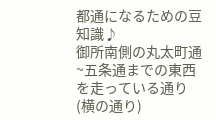都通になるための豆知識♪
御所南側の丸太町通~五条通までの東西を走っている通り(横の通り)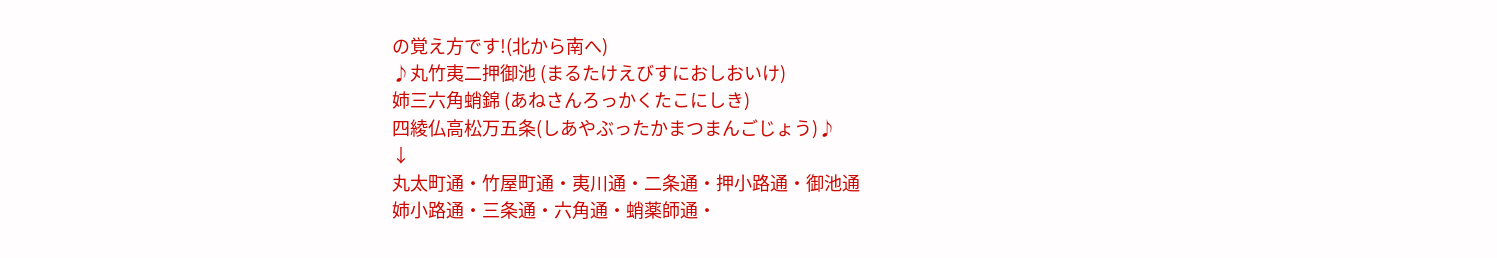の覚え方です!(北から南へ)
♪丸竹夷二押御池 (まるたけえびすにおしおいけ)
姉三六角蛸錦 (あねさんろっかくたこにしき)
四綾仏高松万五条(しあやぶったかまつまんごじょう)♪
↓
丸太町通・竹屋町通・夷川通・二条通・押小路通・御池通
姉小路通・三条通・六角通・蛸薬師通・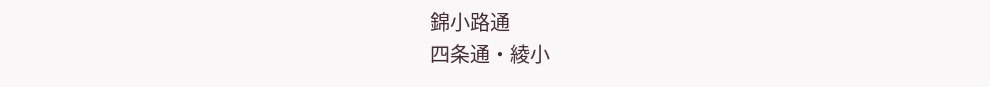錦小路通
四条通・綾小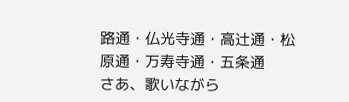路通・仏光寺通・高辻通・松原通・万寿寺通・五条通
さあ、歌いながら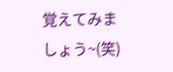覚えてみましょう~(笑)